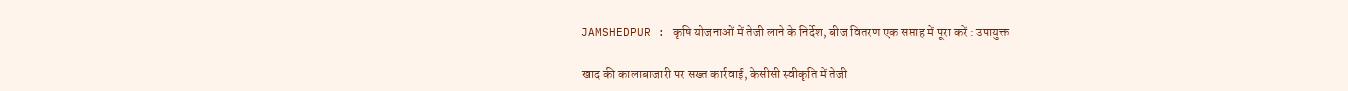JAMSHEDPUR : कृषि योजनाओं में तेजी लाने के निर्देश, बीज वितरण एक सप्ताह में पूरा करें : उपायुक्त

खाद की कालाबाजारी पर सख्त कार्रवाई, केसीसी स्वीकृति में तेजी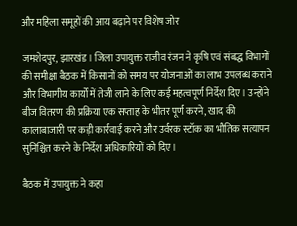और महिला समूहों की आय बढ़ाने पर विशेष जोर

जमशेदपुर, झारखंड। जिला उपायुक्त राजीव रंजन ने कृषि एवं संबद्ध विभागों की समीक्षा बैठक में किसानों को समय पर योजनाओं का लाभ उपलब्ध कराने और विभागीय कार्यों में तेजी लाने के लिए कई महत्वपूर्ण निर्देश दिए। उन्होंने बीज वितरण की प्रक्रिया एक सप्ताह के भीतर पूर्ण करने, खाद की कालाबाजारी पर कड़ी कार्रवाई करने और उर्वरक स्टॉक का भौतिक सत्यापन सुनिश्चित करने के निर्देश अधिकारियों को दिए।

बैठक में उपायुक्त ने कहा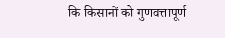कि किसानों को गुणवत्तापूर्ण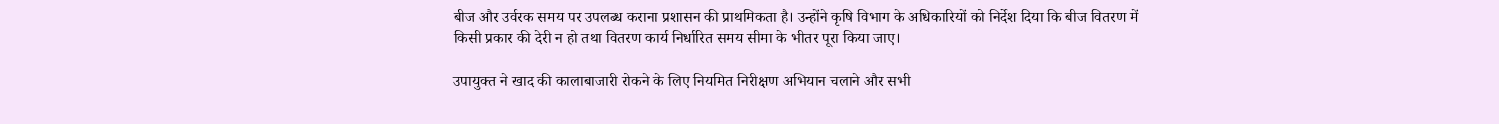बीज और उर्वरक समय पर उपलब्ध कराना प्रशासन की प्राथमिकता है। उन्होंने कृषि विभाग के अधिकारियों को निर्देश दिया कि बीज वितरण में किसी प्रकार की देरी न हो तथा वितरण कार्य निर्धारित समय सीमा के भीतर पूरा किया जाए।

उपायुक्त ने खाद की कालाबाजारी रोकने के लिए नियमित निरीक्षण अभियान चलाने और सभी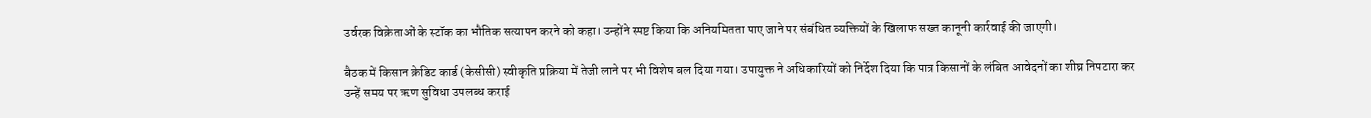उर्वरक विक्रेताओं के स्टॉक का भौतिक सत्यापन करने को कहा। उन्होंने स्पष्ट किया कि अनियमितता पाए जाने पर संबंधित व्यक्तियों के खिलाफ सख्त कानूनी कार्रवाई की जाएगी।

बैठक में किसान क्रेडिट कार्ड (केसीसी) स्वीकृति प्रक्रिया में तेजी लाने पर भी विशेष बल दिया गया। उपायुक्त ने अधिकारियों को निर्देश दिया कि पात्र किसानों के लंबित आवेदनों का शीघ्र निपटारा कर उन्हें समय पर ऋण सुविधा उपलब्ध कराई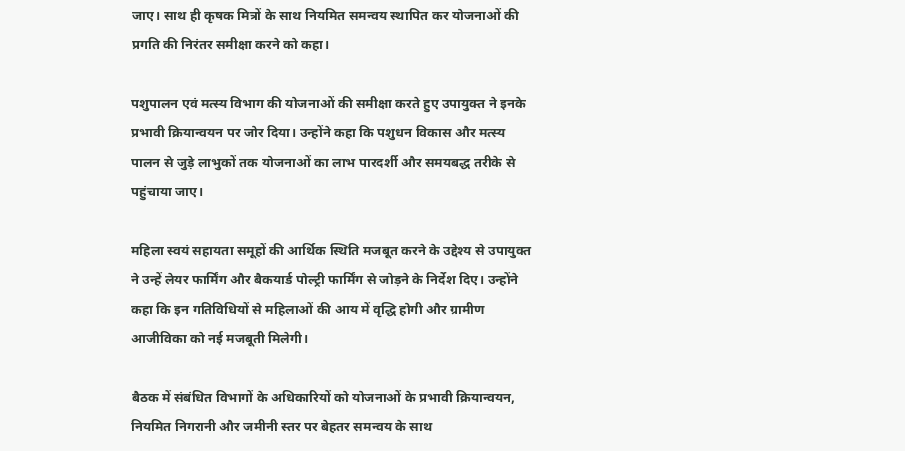जाए। साथ ही कृषक मित्रों के साथ नियमित समन्वय स्थापित कर योजनाओं की प्रगति की निरंतर समीक्षा करने को कहा।

पशुपालन एवं मत्स्य विभाग की योजनाओं की समीक्षा करते हुए उपायुक्त ने इनके प्रभावी क्रियान्वयन पर जोर दिया। उन्होंने कहा कि पशुधन विकास और मत्स्य पालन से जुड़े लाभुकों तक योजनाओं का लाभ पारदर्शी और समयबद्ध तरीके से पहुंचाया जाए।

महिला स्वयं सहायता समूहों की आर्थिक स्थिति मजबूत करने के उद्देश्य से उपायुक्त ने उन्हें लेयर फार्मिंग और बैकयार्ड पोल्ट्री फार्मिंग से जोड़ने के निर्देश दिए। उन्होंने कहा कि इन गतिविधियों से महिलाओं की आय में वृद्धि होगी और ग्रामीण आजीविका को नई मजबूती मिलेगी।

बैठक में संबंधित विभागों के अधिकारियों को योजनाओं के प्रभावी क्रियान्वयन, नियमित निगरानी और जमीनी स्तर पर बेहतर समन्वय के साथ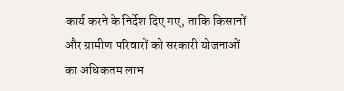कार्य करने के निर्देश दिए गए, ताकि किसानों और ग्रामीण परिवारों को सरकारी योजनाओं का अधिकतम लाभ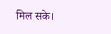मिल सके।